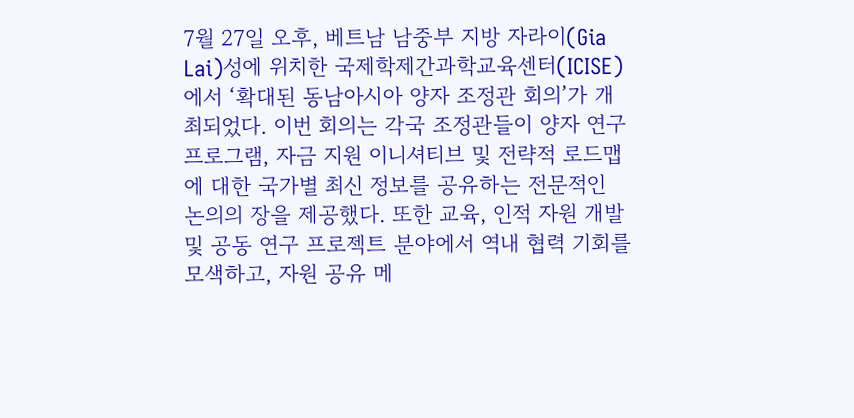7월 27일 오후, 베트남 남중부 지방 자라이(Gia Lai)성에 위치한 국제학제간과학교육센터(ICISE)에서 ‘확대된 동남아시아 양자 조정관 회의’가 개최되었다. 이번 회의는 각국 조정관들이 양자 연구 프로그램, 자금 지원 이니셔티브 및 전략적 로드맵에 대한 국가별 최신 정보를 공유하는 전문적인 논의의 장을 제공했다. 또한 교육, 인적 자원 개발 및 공동 연구 프로젝트 분야에서 역내 협력 기회를 모색하고, 자원 공유 메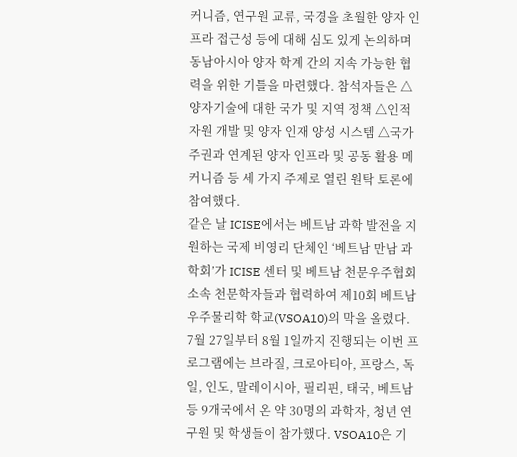커니즘, 연구원 교류, 국경을 초월한 양자 인프라 접근성 등에 대해 심도 있게 논의하며 동남아시아 양자 학계 간의 지속 가능한 협력을 위한 기틀을 마련했다. 참석자들은 △양자기술에 대한 국가 및 지역 정책 △인적 자원 개발 및 양자 인재 양성 시스템 △국가 주권과 연계된 양자 인프라 및 공동 활용 메커니즘 등 세 가지 주제로 열린 원탁 토론에 참여했다.
같은 날 ICISE에서는 베트남 과학 발전을 지원하는 국제 비영리 단체인 ‘베트남 만남 과학회’가 ICISE 센터 및 베트남 천문우주협회 소속 천문학자들과 협력하여 제10회 베트남 우주물리학 학교(VSOA10)의 막을 올렸다. 7월 27일부터 8월 1일까지 진행되는 이번 프로그램에는 브라질, 크로아티아, 프랑스, 독일, 인도, 말레이시아, 필리핀, 태국, 베트남 등 9개국에서 온 약 30명의 과학자, 청년 연구원 및 학생들이 참가했다. VSOA10은 기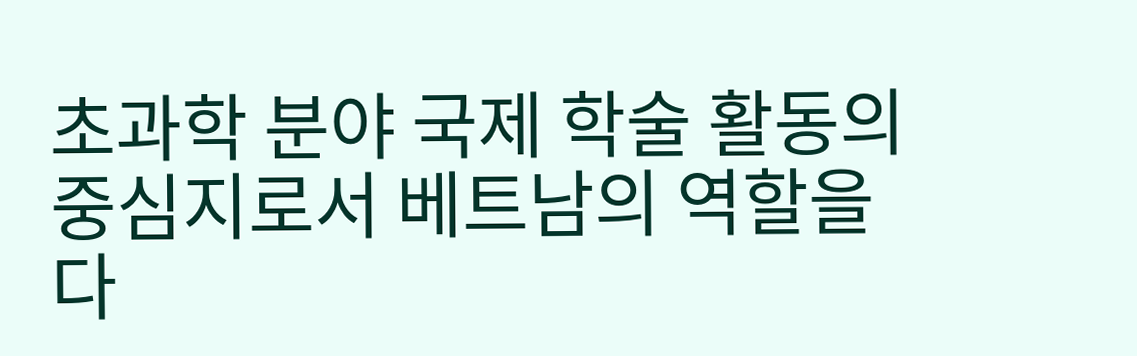초과학 분야 국제 학술 활동의 중심지로서 베트남의 역할을 다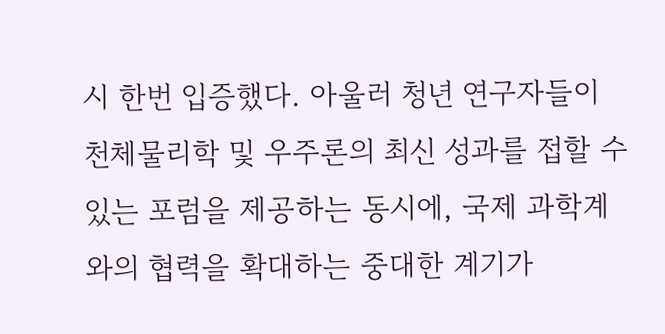시 한번 입증했다. 아울러 청년 연구자들이 천체물리학 및 우주론의 최신 성과를 접할 수 있는 포럼을 제공하는 동시에, 국제 과학계와의 협력을 확대하는 중대한 계기가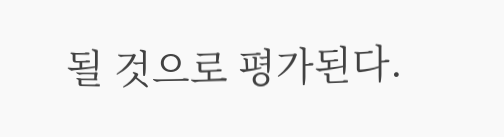될 것으로 평가된다.